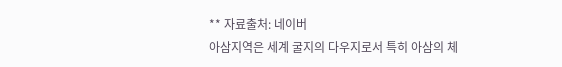** 자료출처: 네이버
아삼지역은 세계 굴지의 다우지로서 특히 아삼의 체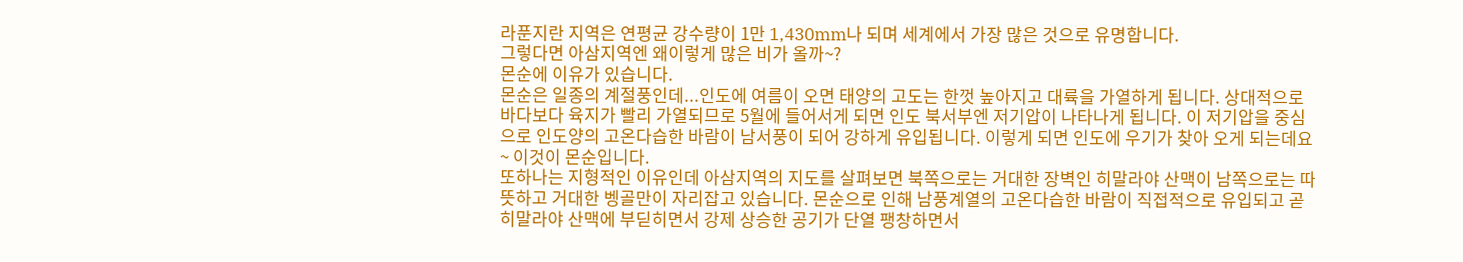라푼지란 지역은 연평균 강수량이 1만 1,430mm나 되며 세계에서 가장 많은 것으로 유명합니다.
그렇다면 아삼지역엔 왜이렇게 많은 비가 올까~?
몬순에 이유가 있습니다.
몬순은 일종의 계절풍인데...인도에 여름이 오면 태양의 고도는 한껏 높아지고 대륙을 가열하게 됩니다. 상대적으로 바다보다 육지가 빨리 가열되므로 5월에 들어서게 되면 인도 북서부엔 저기압이 나타나게 됩니다. 이 저기압을 중심으로 인도양의 고온다습한 바람이 남서풍이 되어 강하게 유입됩니다. 이렇게 되면 인도에 우기가 찾아 오게 되는데요~ 이것이 몬순입니다.
또하나는 지형적인 이유인데 아삼지역의 지도를 살펴보면 북쪽으로는 거대한 장벽인 히말라야 산맥이 남쪽으로는 따뜻하고 거대한 벵골만이 자리잡고 있습니다. 몬순으로 인해 남풍계열의 고온다습한 바람이 직접적으로 유입되고 곧 히말라야 산맥에 부딛히면서 강제 상승한 공기가 단열 팽창하면서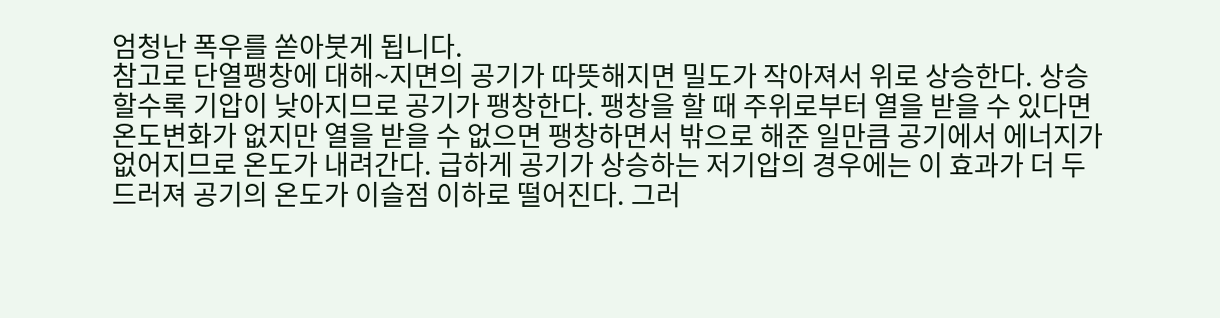엄청난 폭우를 쏟아붓게 됩니다.
참고로 단열팽창에 대해~지면의 공기가 따뜻해지면 밀도가 작아져서 위로 상승한다. 상승할수록 기압이 낮아지므로 공기가 팽창한다. 팽창을 할 때 주위로부터 열을 받을 수 있다면 온도변화가 없지만 열을 받을 수 없으면 팽창하면서 밖으로 해준 일만큼 공기에서 에너지가 없어지므로 온도가 내려간다. 급하게 공기가 상승하는 저기압의 경우에는 이 효과가 더 두드러져 공기의 온도가 이슬점 이하로 떨어진다. 그러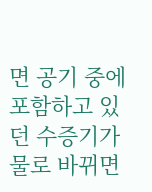면 공기 중에 포함하고 있던 수증기가 물로 바뀌면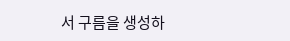서 구름을 생성하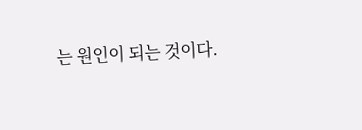는 원인이 되는 것이다.